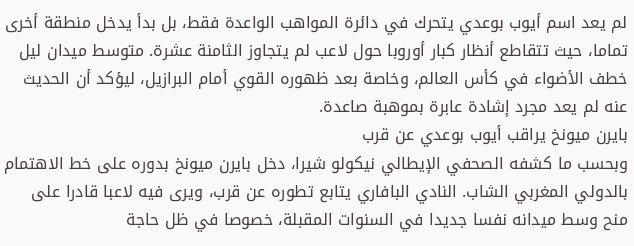لم يعد اسم أيوب بوعدي يتحرك في دائرة المواهب الواعدة فقط، بل بدأ يدخل منطقة أخرى تماما، حيث تتقاطع أنظار كبار أوروبا حول لاعب لم يتجاوز الثامنة عشرة. متوسط ميدان ليل خطف الأضواء في كأس العالم، وخاصة بعد ظهوره القوي أمام البرازيل، ليؤكد أن الحديث عنه لم يعد مجرد إشادة عابرة بموهبة صاعدة.
بايرن ميونخ يراقب أيوب بوعدي عن قرب
وبحسب ما كشفه الصحفي الإيطالي نيكولو شيرا، دخل بايرن ميونخ بدوره على خط الاهتمام بالدولي المغربي الشاب. النادي البافاري يتابع تطوره عن قرب، ويرى فيه لاعبا قادرا على منح وسط ميدانه نفسا جديدا في السنوات المقبلة، خصوصا في ظل حاجة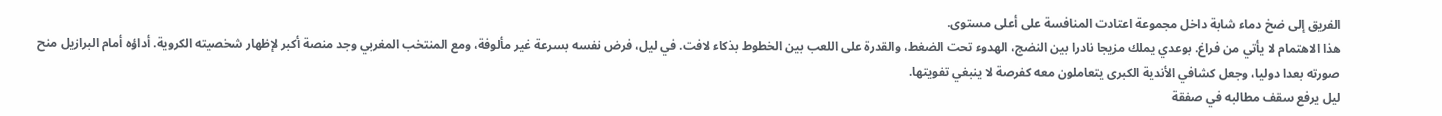الفريق إلى ضخ دماء شابة داخل مجموعة اعتادت المنافسة على أعلى مستوى.
هذا الاهتمام لا يأتي من فراغ. بوعدي يملك مزيجا نادرا بين النضج، الهدوء تحت الضغط، والقدرة على اللعب بين الخطوط بذكاء لافت. في ليل، فرض نفسه بسرعة غير مألوفة، ومع المنتخب المغربي وجد منصة أكبر لإظهار شخصيته الكروية. أداؤه أمام البرازيل منح صورته بعدا دوليا، وجعل كشافي الأندية الكبرى يتعاملون معه كفرصة لا ينبغي تفويتها.
ليل يرفع سقف مطالبه في صفقة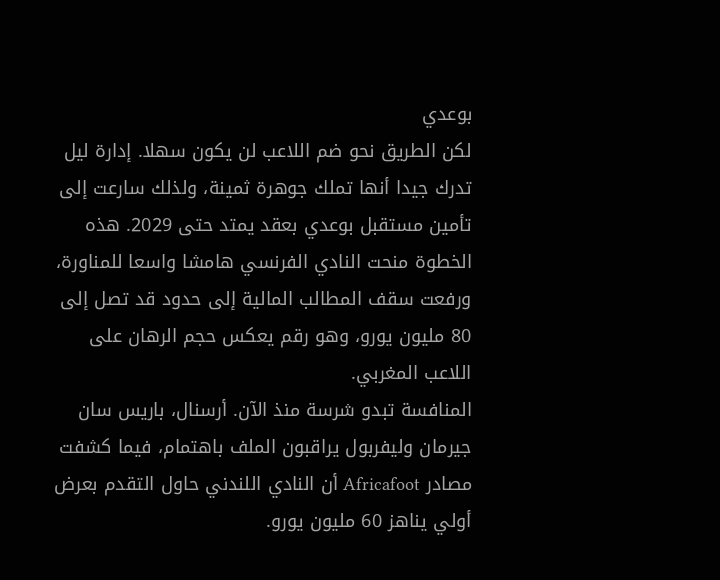بوعدي
لكن الطريق نحو ضم اللاعب لن يكون سهلا. إدارة ليل تدرك جيدا أنها تملك جوهرة ثمينة، ولذلك سارعت إلى تأمين مستقبل بوعدي بعقد يمتد حتى 2029. هذه الخطوة منحت النادي الفرنسي هامشا واسعا للمناورة، ورفعت سقف المطالب المالية إلى حدود قد تصل إلى 80 مليون يورو، وهو رقم يعكس حجم الرهان على اللاعب المغربي.
المنافسة تبدو شرسة منذ الآن. أرسنال، باريس سان جيرمان وليفربول يراقبون الملف باهتمام، فيما كشفت مصادر Africafoot أن النادي اللندني حاول التقدم بعرض أولي يناهز 60 مليون يورو.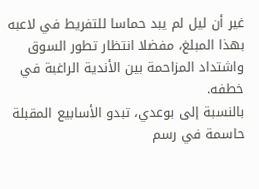غير أن ليل لم يبد حماسا للتفريط في لاعبه بهذا المبلغ، مفضلا انتظار تطور السوق واشتداد المزاحمة بين الأندية الراغبة في خطفه.
بالنسبة إلى بوعدي، تبدو الأسابيع المقبلة حاسمة في رسم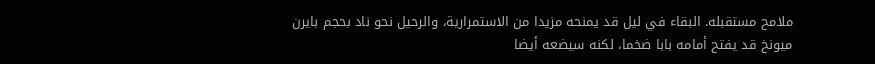ملامح مستقبله. البقاء في ليل قد يمنحه مزيدا من الاستمرارية، والرحيل نحو ناد بحجم بايرن ميونخ قد يفتح أمامه بابا ضخما، لكنه سيضعه أيضا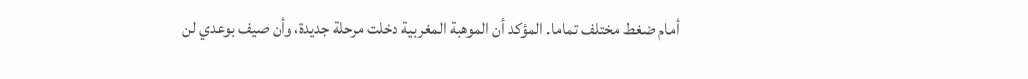أمام ضغط مختلف تماما. المؤكد أن الموهبة المغربية دخلت مرحلة جديدة، وأن صيف بوعدي لن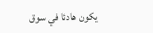يكون هادئا في سوق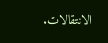الانتقالات.